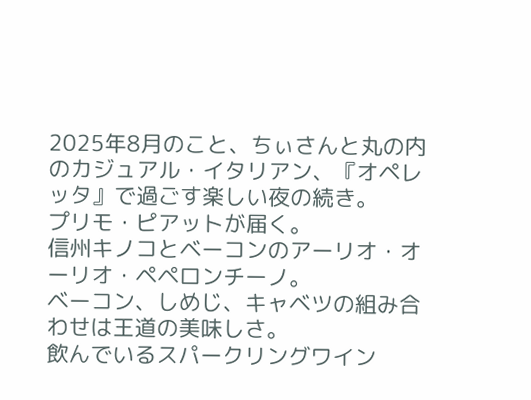2025年8月のこと、ちぃさんと丸の内のカジュアル・イタリアン、『オペレッタ』で過ごす楽しい夜の続き。
プリモ・ピアットが届く。
信州キノコとベーコンのアーリオ・オーリオ・ペペロンチーノ。
ベーコン、しめじ、キャベツの組み合わせは王道の美味しさ。
飲んでいるスパークリングワイン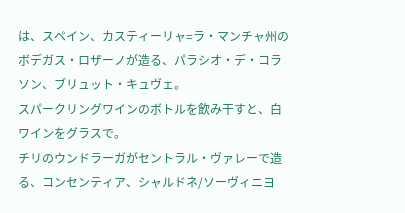は、スペイン、カスティーリャ=ラ・マンチャ州のボデガス・ロザーノが造る、パラシオ・デ・コラソン、ブリュット・キュヴェ。
スパークリングワインのボトルを飲み干すと、白ワインをグラスで。
チリのウンドラーガがセントラル・ヴァレーで造る、コンセンティア、シャルドネ/ソーヴィニヨ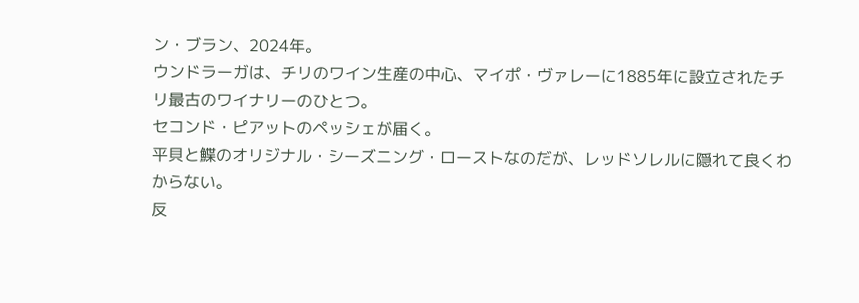ン・ブラン、2024年。
ウンドラーガは、チリのワイン生産の中心、マイポ・ヴァレーに1885年に設立されたチリ最古のワイナリーのひとつ。
セコンド・ピアットのペッシェが届く。
平貝と鰈のオリジナル・シーズニング・ローストなのだが、レッドソレルに隠れて良くわからない。
反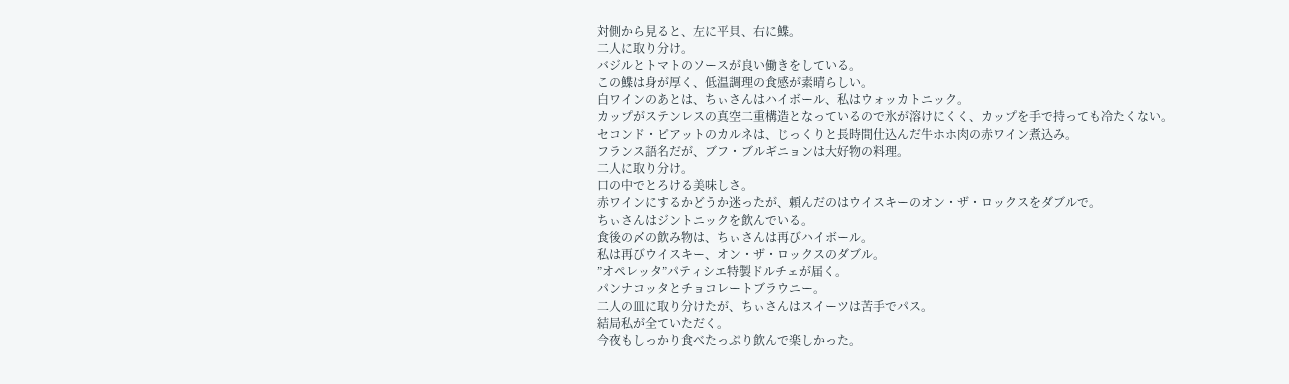対側から見ると、左に平貝、右に鰈。
二人に取り分け。
バジルとトマトのソースが良い働きをしている。
この鰈は身が厚く、低温調理の食感が素晴らしい。
白ワインのあとは、ちぃさんはハイボール、私はウォッカトニック。
カップがステンレスの真空二重構造となっているので氷が溶けにくく、カップを手で持っても冷たくない。
セコンド・ピアットのカルネは、じっくりと長時間仕込んだ牛ホホ肉の赤ワイン煮込み。
フランス語名だが、ブフ・ブルギニョンは大好物の料理。
二人に取り分け。
口の中でとろける美味しさ。
赤ワインにするかどうか迷ったが、頼んだのはウイスキーのオン・ザ・ロックスをダブルで。
ちぃさんはジントニックを飲んでいる。
食後の〆の飲み物は、ちぃさんは再びハイボール。
私は再びウイスキー、オン・ザ・ロックスのダブル。
”オペレッタ”パティシエ特製ドルチェが届く。
パンナコッタとチョコレートブラウニー。
二人の皿に取り分けたが、ちぃさんはスイーツは苦手でパス。
結局私が全ていただく。
今夜もしっかり食べたっぷり飲んで楽しかった。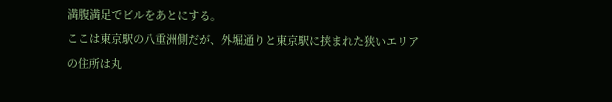満腹満足でビルをあとにする。
ここは東京駅の八重洲側だが、外堀通りと東京駅に挟まれた狭いエリアの住所は丸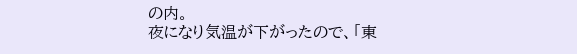の内。
夜になり気温が下がったので、「東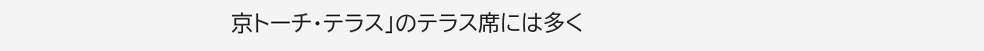京トーチ・テラス」のテラス席には多く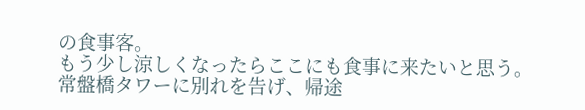の食事客。
もう少し涼しくなったらここにも食事に来たいと思う。
常盤橋タワーに別れを告げ、帰途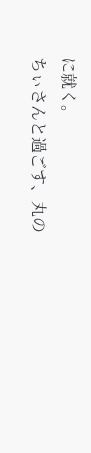に就く。
ちぃさんと過ごす、丸の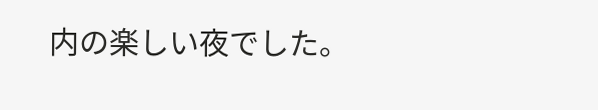内の楽しい夜でした。